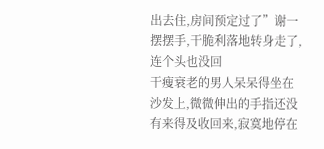出去住,房间预定过了”谢一摆摆手,干脆利落地转身走了,连个头也没回
干瘦衰老的男人呆呆得坐在沙发上,微微伸出的手指还没有来得及收回来,寂寞地停在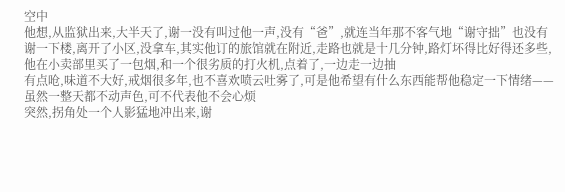空中
他想,从监狱出来,大半天了,谢一没有叫过他一声,没有“爸”,就连当年那不客气地“谢守拙”也没有
谢一下楼,离开了小区,没拿车,其实他订的旅馆就在附近,走路也就是十几分钟,路灯坏得比好得还多些,他在小卖部里买了一包烟,和一个很劣质的打火机,点着了,一边走一边抽
有点呛,味道不大好,戒烟很多年,也不喜欢喷云吐雾了,可是他希望有什么东西能帮他稳定一下情绪——虽然一整天都不动声色,可不代表他不会心烦
突然,拐角处一个人影猛地冲出来,谢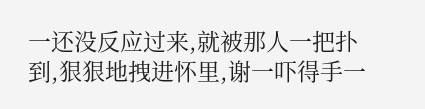一还没反应过来,就被那人一把扑到,狠狠地拽进怀里,谢一吓得手一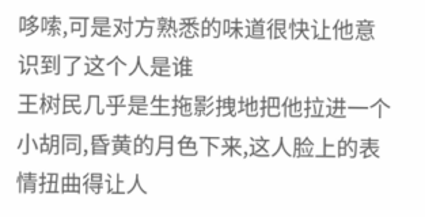哆嗦,可是对方熟悉的味道很快让他意识到了这个人是谁
王树民几乎是生拖影拽地把他拉进一个小胡同,昏黄的月色下来,这人脸上的表情扭曲得让人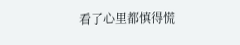看了心里都慎得慌